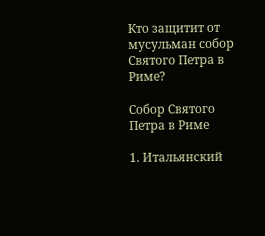Кто защитит от мусульман собор Святого Петра в Риме?

Собор Святого Петра в Риме

1. Итальянский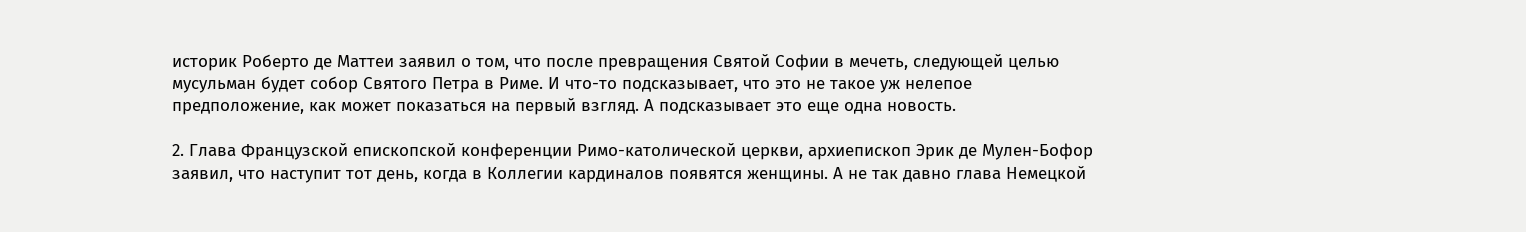историк Роберто де Маттеи заявил о том, что после превращения Святой Софии в мечеть, следующей целью мусульман будет собор Святого Петра в Риме. И что-то подсказывает, что это не такое уж нелепое предположение, как может показаться на первый взгляд. А подсказывает это еще одна новость.

2. Глава Французской епископской конференции Римо-католической церкви, архиепископ Эрик де Мулен-Бофор заявил, что наступит тот день, когда в Коллегии кардиналов появятся женщины. А не так давно глава Немецкой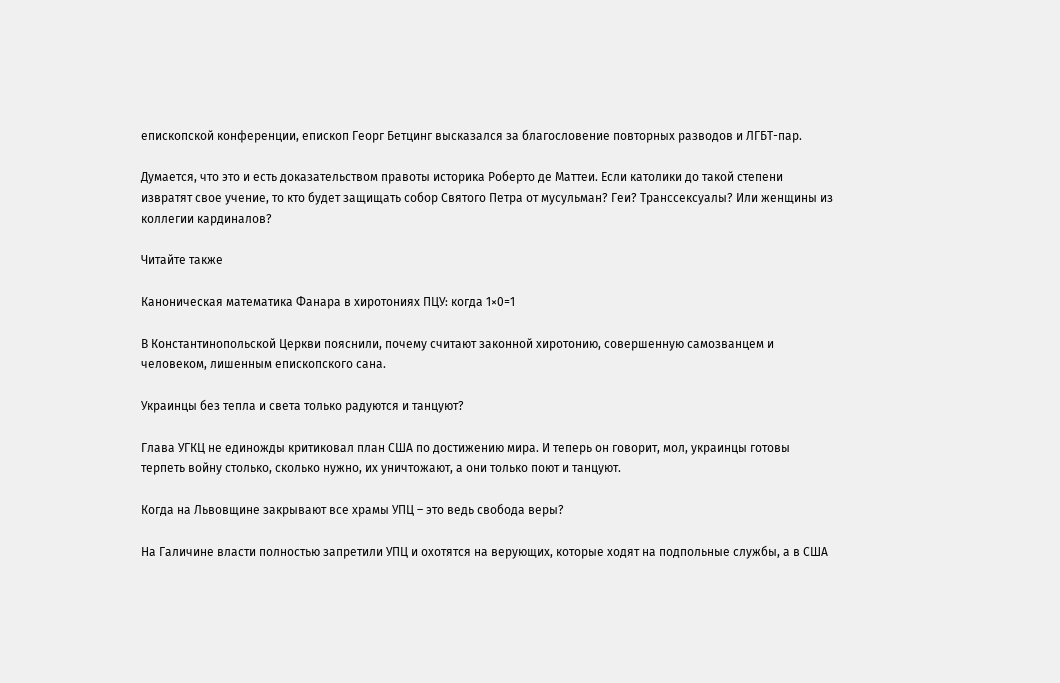епископской конференции, епископ Георг Бетцинг высказался за благословение повторных разводов и ЛГБТ-пар.

Думается, что это и есть доказательством правоты историка Роберто де Маттеи. Если католики до такой степени извратят свое учение, то кто будет защищать собор Святого Петра от мусульман? Геи? Транссексуалы? Или женщины из коллегии кардиналов?

Читайте также

Каноническая математика Фанара в хиротониях ПЦУ: когда 1×0=1

В Константинопольской Церкви пояснили, почему считают законной хиротонию, совершенную самозванцем и человеком, лишенным епископского сана.

Украинцы без тепла и света только радуются и танцуют?

Глава УГКЦ не единожды критиковал план США по достижению мира. И теперь он говорит, мол, украинцы готовы терпеть войну столько, сколько нужно, их уничтожают, а они только поют и танцуют.

Когда на Львовщине закрывают все храмы УПЦ – это ведь свобода веры?

На Галичине власти полностью запретили УПЦ и охотятся на верующих, которые ходят на подпольные службы, а в США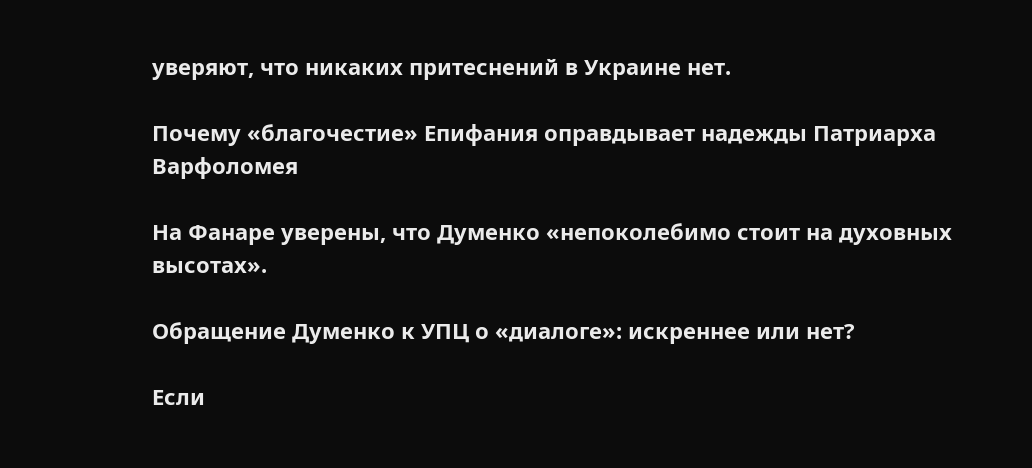уверяют, что никаких притеснений в Украине нет.

Почему «благочестие» Епифания оправдывает надежды Патриарха Варфоломея

На Фанаре уверены, что Думенко «непоколебимо стоит на духовных высотах».

Обращение Думенко к УПЦ о «диалоге»: искреннее или нет?

Если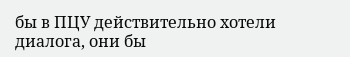бы в ПЦУ действительно хотели диалога, они бы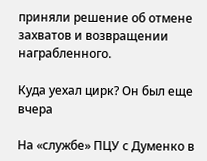приняли решение об отмене захватов и возвращении награбленного.

Куда уехал цирк? Он был еще вчера

На «службе» ПЦУ с Думенко в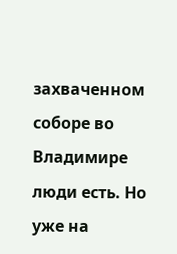захваченном соборе во Владимире люди есть. Но уже на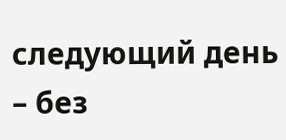следующий день – без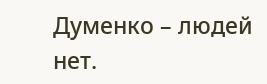Думенко – людей нет.